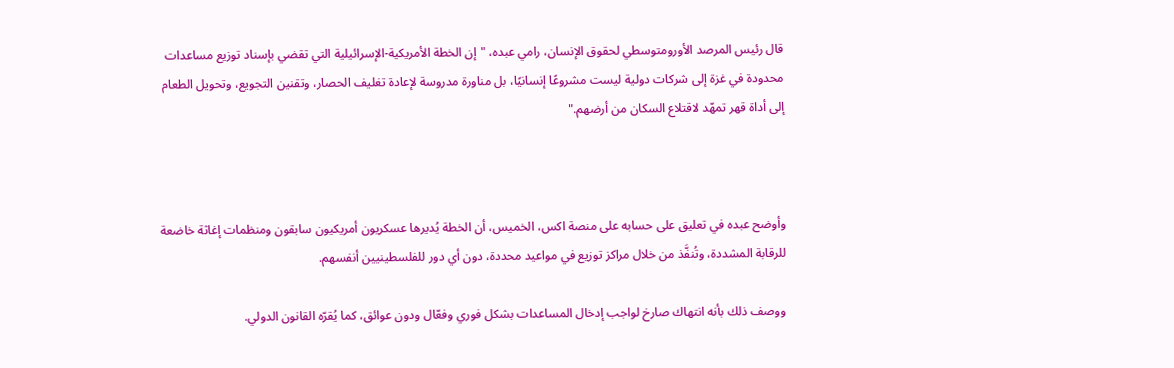قال رئيس المرصد الأورومتوسطي لحقوق الإنسان، رامي عبده، "إن الخطة الأمريكية‑الإسرائيلية التي تقضي بإسناد توزيع مساعدات محدودة في غزة إلى شركات دولية ليست مشروعًا إنسانيًا، بل مناورة مدروسة لإعادة تغليف الحصار، وتقنين التجويع، وتحويل الطعام إلى أداة قهر تمهّد لاقتلاع السكان من أرضهم."



وأوضح عبده في تعليق على حسابه على منصة اكس، الخميس، أن الخطة يُديرها عسكريون أمريكيون سابقون ومنظمات إغاثة خاضعة للرقابة المشددة، وتُنفَّذ من خلال مراكز توزيع في مواعيد محددة، دون أي دور للفلسطينيين أنفسهم.

ووصف ذلك بأنه انتهاك صارخ لواجب إدخال المساعدات بشكل فوري وفعّال ودون عوائق، كما يُقرّه القانون الدولي.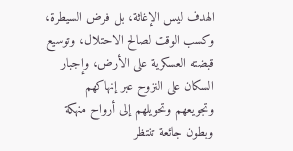الهدف ليس الإغاثة، بل فرض السيطرة، وكسب الوقت لصالح الاحتلال، وتوسيع قبضته العسكرية على الأرض، وإجبار السكان على النزوح عبر إنهاكهم وتجويعهم وتحويلهم إلى أرواح منهكة وبطون جائعة تنتظر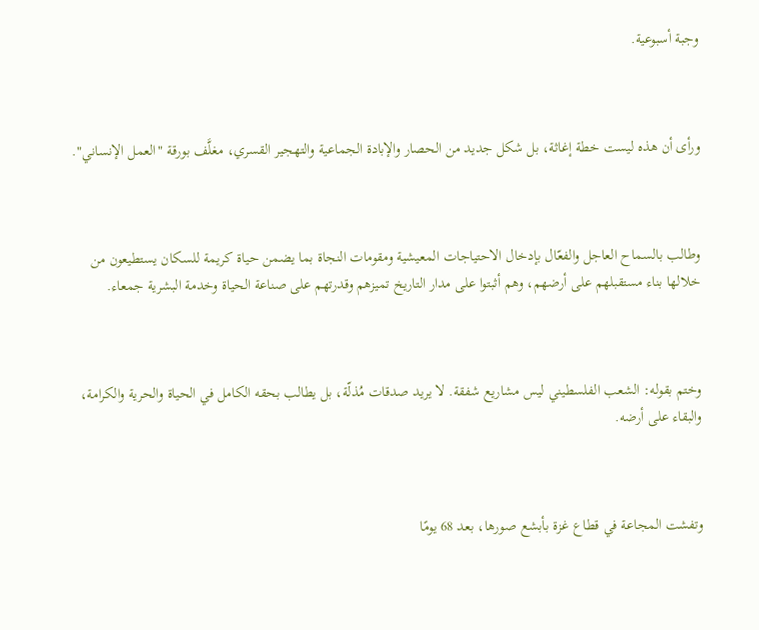وجبة أسبوعية.



ورأى أن هذه ليست خطة إغاثة، بل شكل جديد من الحصار والإبادة الجماعية والتهجير القسري، مغلَّف بورقة "العمل الإنساني".



وطالب بالسماح العاجل والفعّال بإدخال الاحتياجات المعيشية ومقومات النجاة بما يضمن حياة كريمة للسكان يستطيعون من خلالها بناء مستقبلهم على أرضهم، وهم أثبتوا على مدار التاريخ تميزهم وقدرتهم على صناعة الحياة وخدمة البشرية جمعاء.



وختم بقوله: الشعب الفلسطيني ليس مشاريع شفقة. لا يريد صدقات مُذلّة، بل يطالب بحقه الكامل في الحياة والحرية والكرامة، والبقاء على أرضه.



وتفشت المجاعة في قطاع غزة بأبشع صورها، بعد 68 يومًا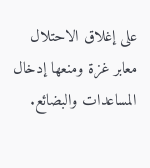على إغلاق الاحتلال معابر غزة ومنعها إدخال المساعدات والبضائع.